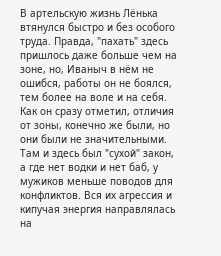В артельскую жизнь Лёнька втянулся быстро и без особого труда. Правда, "пахать" здесь пришлось даже больше чем на зоне, но, Иваныч в нём не ошибся, работы он не боялся, тем более на воле и на себя. Как он сразу отметил, отличия от зоны, конечно же были, но они были не значительными. Там и здесь был "сухой" закон, а где нет водки и нет баб, у мужиков меньше поводов для конфликтов. Вся их агрессия и кипучая энергия направлялась на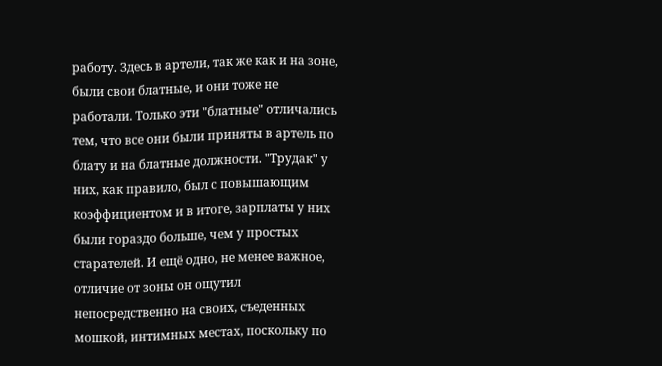работу. Здесь в артели, так же как и на зоне, были свои блатные, и они тоже не работали. Только эти "блатные" отличались тем, что все они были приняты в артель по блату и на блатные должности. "Трудак" у них, как правило, был с повышающим коэффициентом и в итоге, зарплаты у них были гораздо больше, чем у простых старателей. И ещё одно, не менее важное, отличие от зоны он ощутил непосредственно на своих, съеденных мошкой, интимных местах, поскольку по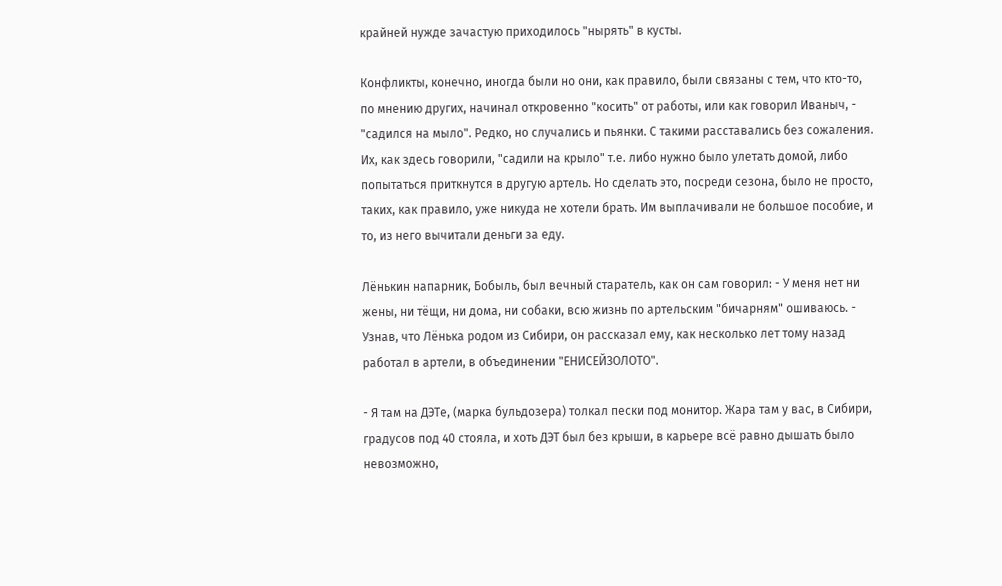крайней нужде зачастую приходилось "нырять" в кусты.

Конфликты, конечно, иногда были но они, как правило, были связаны с тем, что кто-то, по мнению других, начинал откровенно "косить" от работы, или как говорил Иваныч, - "садился на мыло". Редко, но случались и пьянки. С такими расставались без сожаления. Их, как здесь говорили, "садили на крыло" т.е. либо нужно было улетать домой, либо попытаться приткнутся в другую артель. Но сделать это, посреди сезона, было не просто, таких, как правило, уже никуда не хотели брать. Им выплачивали не большое пособие, и то, из него вычитали деньги за еду.

Лёнькин напарник, Бобыль, был вечный старатель, как он сам говорил: - У меня нет ни жены, ни тёщи, ни дома, ни собаки, всю жизнь по артельским "бичарням" ошиваюсь. - Узнав, что Лёнька родом из Сибири, он рассказал ему, как несколько лет тому назад работал в артели, в объединении "ЕНИСЕЙЗОЛОТО".

- Я там на ДЭТе, (марка бульдозера) толкал пески под монитор. Жара там у вас, в Сибири, градусов под 40 стояла, и хоть ДЭТ был без крыши, в карьере всё равно дышать было невозможно,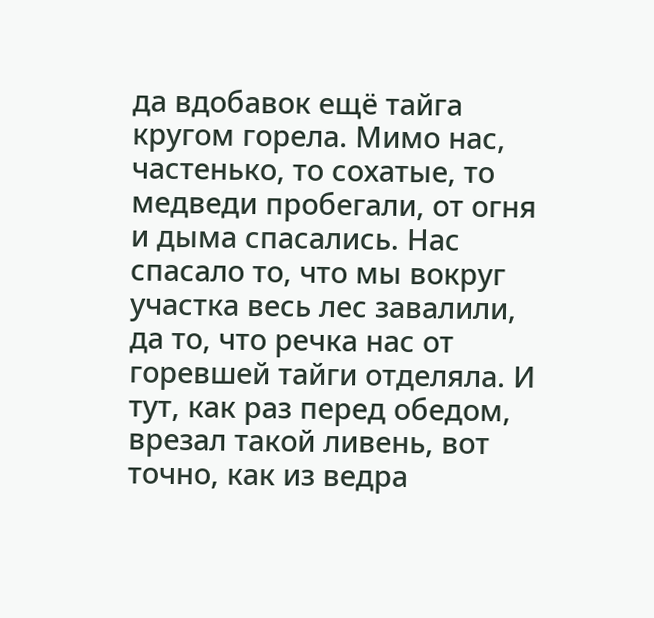да вдобавок ещё тайга кругом горела. Мимо нас, частенько, то сохатые, то медведи пробегали, от огня и дыма спасались. Нас спасало то, что мы вокруг участка весь лес завалили, да то, что речка нас от горевшей тайги отделяла. И тут, как раз перед обедом, врезал такой ливень, вот точно, как из ведра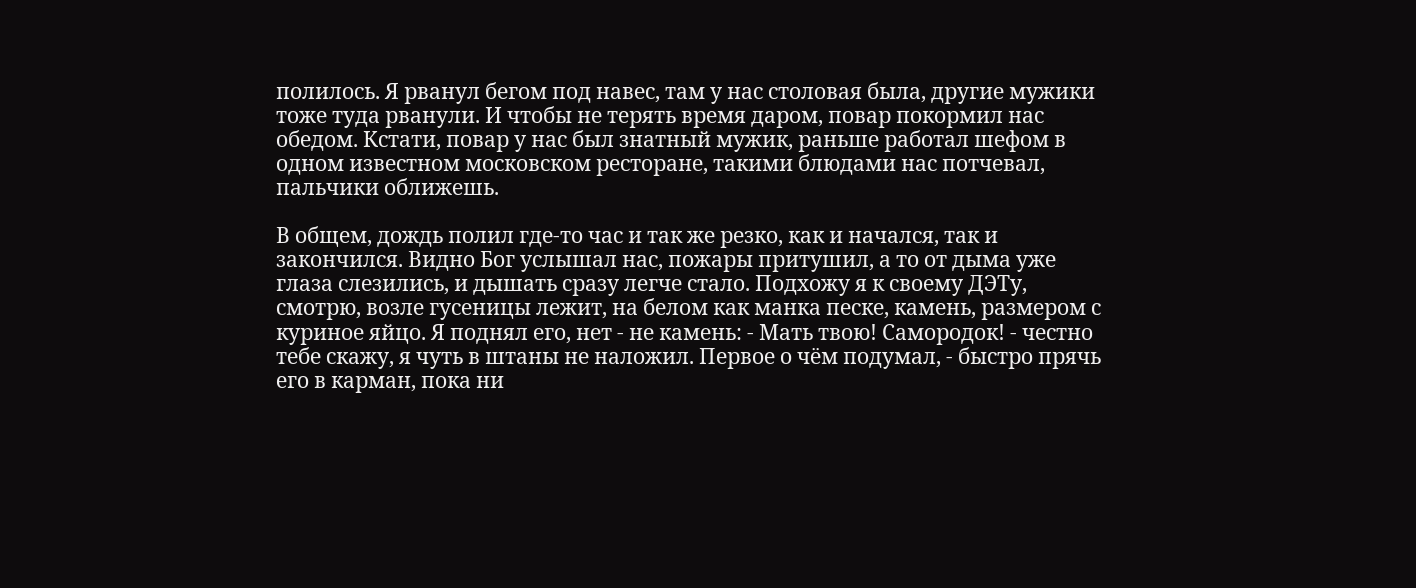полилось. Я рванул бегом под навес, там у нас столовая была, другие мужики тоже туда рванули. И чтобы не терять время даром, повар покормил нас обедом. Кстати, повар у нас был знатный мужик, раньше работал шефом в одном известном московском ресторане, такими блюдами нас потчевал, пальчики оближешь.

В общем, дождь полил где-то час и так же резко, как и начался, так и закончился. Видно Бог услышал нас, пожары притушил, а то от дыма уже глаза слезились, и дышать сразу легче стало. Подхожу я к своему ДЭТу, смотрю, возле гусеницы лежит, на белом как манка песке, камень, размером с куриное яйцо. Я поднял его, нет - не камень: - Мать твою! Самородок! - честно тебе скажу, я чуть в штаны не наложил. Первое о чём подумал, - быстро прячь его в карман, пока ни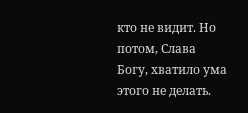кто не видит. Но потом, Слава Богу, хватило ума этого не делать.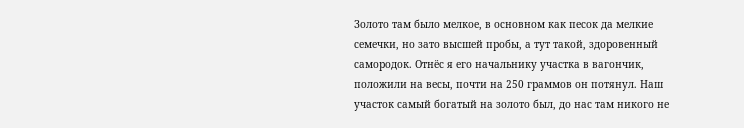Золото там было мелкое, в основном как песок да мелкие семечки, но зато высшей пробы, а тут такой, здоровенный самородок. Отнёс я его начальнику участка в вагончик, положили на весы, почти на 250 граммов он потянул. Наш участок самый богатый на золото был, до нас там никого не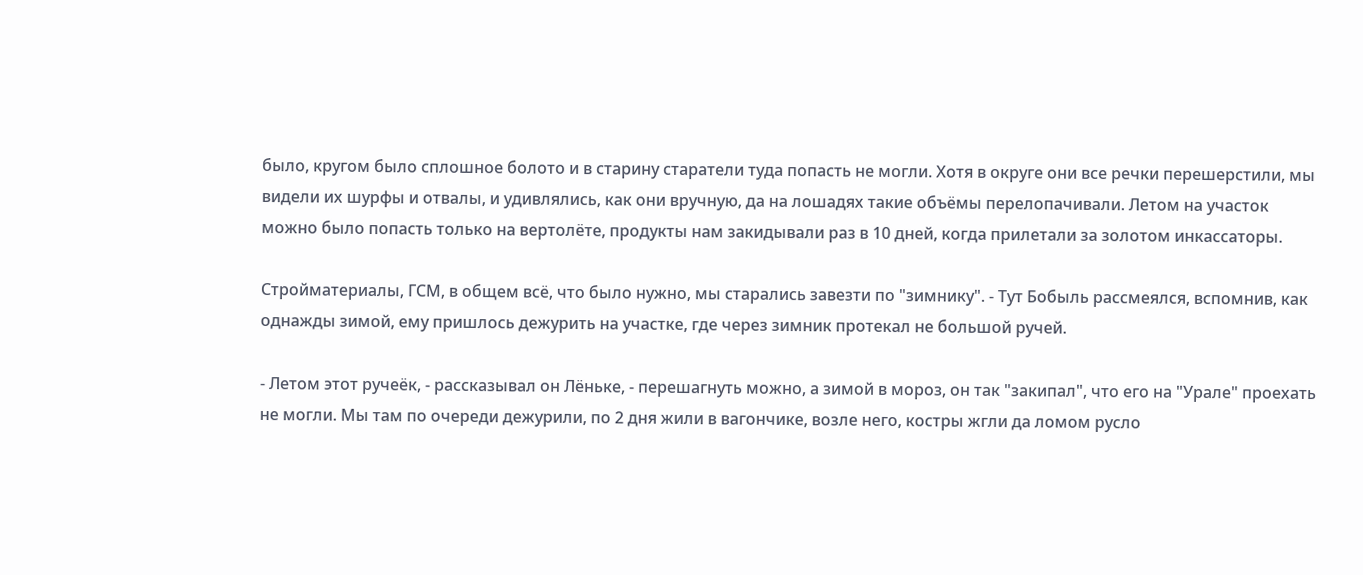было, кругом было сплошное болото и в старину старатели туда попасть не могли. Хотя в округе они все речки перешерстили, мы видели их шурфы и отвалы, и удивлялись, как они вручную, да на лошадях такие объёмы перелопачивали. Летом на участок можно было попасть только на вертолёте, продукты нам закидывали раз в 10 дней, когда прилетали за золотом инкассаторы.

Стройматериалы, ГСМ, в общем всё, что было нужно, мы старались завезти по "зимнику". - Тут Бобыль рассмеялся, вспомнив, как однажды зимой, ему пришлось дежурить на участке, где через зимник протекал не большой ручей.

- Летом этот ручеёк, - рассказывал он Лёньке, - перешагнуть можно, а зимой в мороз, он так "закипал", что его на "Урале" проехать не могли. Мы там по очереди дежурили, по 2 дня жили в вагончике, возле него, костры жгли да ломом русло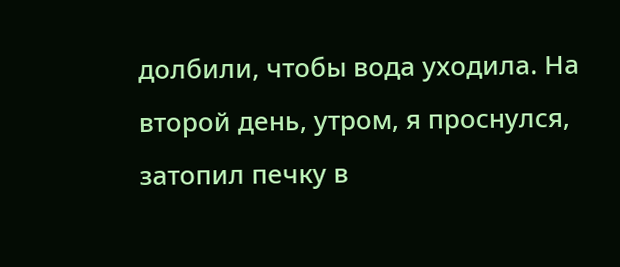долбили, чтобы вода уходила. На второй день, утром, я проснулся, затопил печку в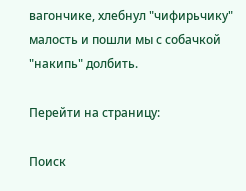вагончике, хлебнул "чифирьчику" малость и пошли мы с собачкой "накипь" долбить.

Перейти на страницу:

Поиск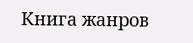Книга жанров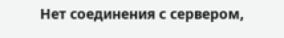Нет соединения с сервером,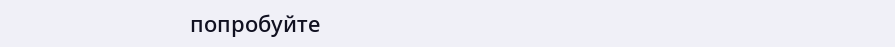попробуйте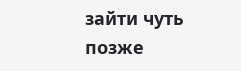зайти чуть позже